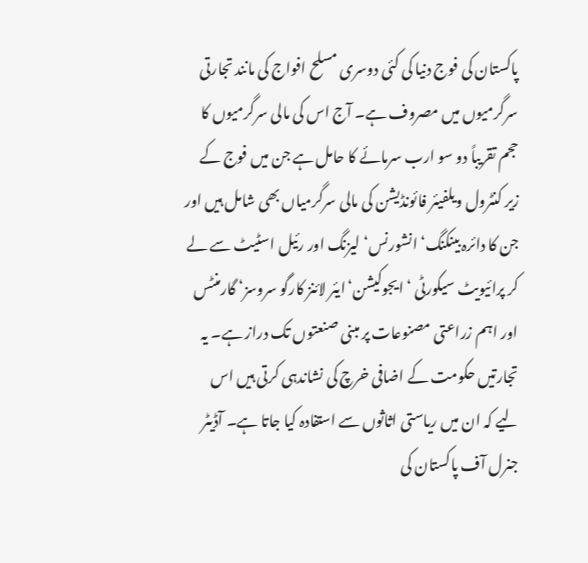پاکستان کی فوج دنیا کی کئی دوسری مسلح افواج کی مانند تجارتی سرگرمیوں میں مصروف ہے۔ آج اس کی مالی سرگرمیوں کا حجم تقریباً دو سو ارب سرمائے کا حامل ہے جن میں فوج کے زیر کنٹرول ویلفیئر فائونڈیشن کی مالی سرگرمیاں بھی شامل ہیں اور جن کا دائرہ بینکنگ‘ انشورنس‘ لیزنگ اور رئیل اسٹیٹ سے لے کر پرائیویٹ سیکورٹی ‘ ایجوکیشن‘ایئر لائنز کارگو سروسز‘ گارمنٹس اور اہم زراعتی مصنوعات پر مبنی صنعتوں تک دراز ہے۔ یہ تجارتیں حکومت کے اضافی خرچ کی نشاندہی کرتی ہیں اس لیے کہ ان میں ریاستی اثاثوں سے استفادہ کیا جاتا ہے۔ آڈیٹر جنرل آف پاکستان کی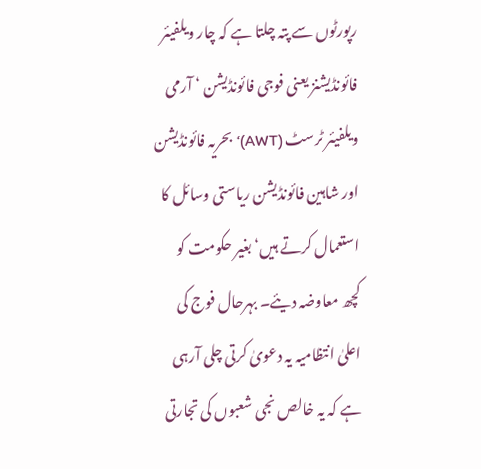رپورٹوں سے پتہ چلتا ہے کہ چار ویلفیئر فائونڈیشنز یعنی فوجی فائونڈیشن ‘ آرمی ویلفیئر ٹرسٹ (AWT)‘ بحریہ فائونڈیشن اور شاہین فائونڈیشن ریاستی وسائل کا استعمال کرتے ہیں‘ بغیر حکومت کو کچھ معاوضہ دیئے۔ بہرحال فوج کی اعلیٰ انتظامیہ یہ دعویٰ کرتی چلی آرہی ہے کہ یہ خالص نجی شعبوں کی تجارتی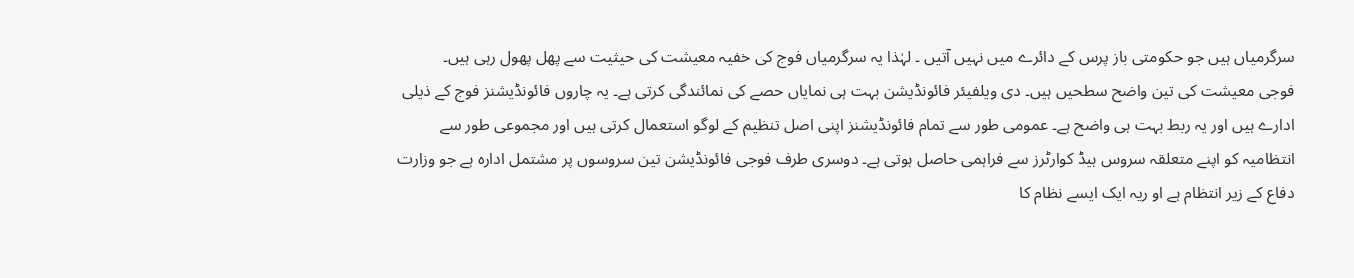سرگرمیاں ہیں جو حکومتی باز پرس کے دائرے میں نہیں آتیں ۔ لہٰذا یہ سرگرمیاں فوج کی خفیہ معیشت کی حیثیت سے پھل پھول رہی ہیں۔
فوجی معیشت کی تین واضح سطحیں ہیں۔ دی ویلفیئر فائونڈیشن بہت ہی نمایاں حصے کی نمائندگی کرتی ہے۔ یہ چاروں فائونڈیشنز فوج کے ذیلی ادارے ہیں اور یہ ربط بہت ہی واضح ہے۔ عمومی طور سے تمام فائونڈیشنز اپنی اصل تنظیم کے لوگو استعمال کرتی ہیں اور مجموعی طور سے انتظامیہ کو اپنے متعلقہ سروس ہیڈ کوارٹرز سے فراہمی حاصل ہوتی ہے۔ دوسری طرف فوجی فائونڈیشن تین سروسوں پر مشتمل ادارہ ہے جو وزارت دفاع کے زیر انتظام ہے او ریہ ایک ایسے نظام کا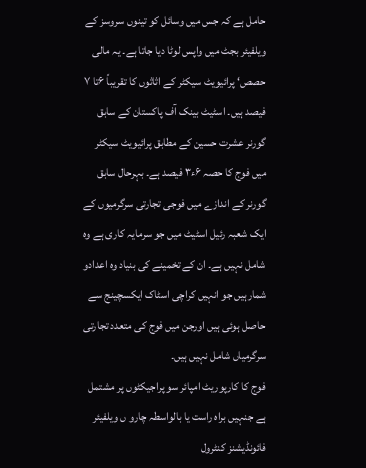حامل ہے کہ جس میں وسائل کو تینوں سروسز کے ویلفیئر بجٹ میں واپس لوٹا دیا جاتا ہے۔ یہ مالی حصص‘ پرائیویٹ سیکٹر کے اثاثوں کا تقریباً ۶تا ۷ فیصد ہیں۔ اسٹیٹ بینک آف پاکستان کے سابق گورنر عشرت حسین کے مطابق پرائیویٹ سیکٹر میں فوج کا حصہ ۶ء۳ فیصد ہے۔ بہرحال سابق گورنر کے اندازے میں فوجی تجارتی سرگرمیوں کے ایک شعبہ رئیل اسٹیٹ میں جو سرمایہ کاری ہے وہ شامل نہیں ہے۔ ان کے تخمینے کی بنیاد وہ اعدادو شمارہیں جو انہیں کراچی اسٹاک ایکسچینج سے حاصل ہوئی ہیں اورجن میں فوج کی متعدد تجارتی سرگرمیاں شامل نہیں ہیں۔
فوج کا کارپوریٹ امپائر سو پراجیکٹوں پر مشتمل ہے جنہیں براہ راست یا بالواسطہ چارو ں ویلفیئر فائونڈیشنز کنٹرول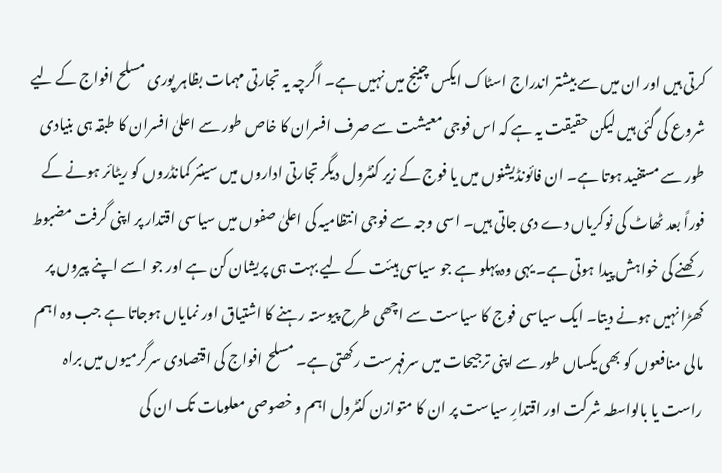کرتی ہیں اور ان میں سے بیشتر اندراج اسٹاک ایکس چینج میں نہیں ہے۔ اگرچہ یہ تجارتی مہمات بظاہر پوری مسلح افواج کے لیے شروع کی گئی ہیں لیکن حقیقت یہ ہے کہ اس فوجی معیشت سے صرف افسران کا خاص طور سے اعلیٰ افسران کا طبقہ ہی بنیادی طور سے مستفید ہوتا ہے۔ ان فائونڈیشنوں میں یا فوج کے زیر کنٹرول دیگر تجارتی اداروں میں سینئر کمانڈروں کو ریٹائر ہونے کے فوراً بعد ٹھاٹ کی نوکریاں دے دی جاتی ہیں۔ اسی وجہ سے فوجی انتظامیہ کی اعلیٰ صفوں میں سیاسی اقتدار پر اپنی گرفت مضبوط رکھنے کی خواہش پیدا ہوتی ہے۔ یہی وہ پہلو ہے جو سیاسی ہیئت کے لیے بہت ہی پریشان کن ہے اور جو اسے اپنے پیروں پر کھڑا نہیں ہونے دیتا۔ ایک سیاسی فوج کا سیاست سے اچھی طرح پیوستہ رہنے کا اشتیاق اور نمایاں ہوجاتا ہے جب وہ اہم مالی منافعوں کو بھی یکساں طور سے اپنی ترجیحات میں سرفہرست رکھتی ہے۔ مسلح افواج کی اقتصادی سرگرمیوں میں براہ راست یا بالواسطہ شرکت اور اقتدارِ سیاست پر ان کا متوازن کنٹرول اہم و خصوصی معلومات تک ان کی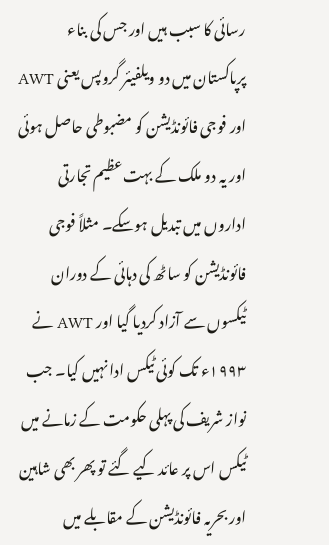رسائی کا سبب ہیں اور جس کی بناء پرپاکستان میں دو ویلفیئر گروپس یعنی AWT اور فوجی فائونڈیشن کو مضبوطی حاصل ہوئی اور یہ دو ملک کے بہت عظیم تجارتی اداروں میں تبدیل ہوسکے۔ مثلاً فوجی فائونڈیشن کو ساٹھ کی دہائی کے دوران ٹیکسوں سے آزاد کردیا گیا اور AWT نے ۱۹۹۳ء تک کوئی ٹیکس ادا نہیں کیا۔ جب نواز شریف کی پہلی حکومت کے زمانے میں ٹیکس اس پر عائد کیے گئے تو پھر بھی شاہین اور بحریہ فائونڈیشن کے مقابلے میں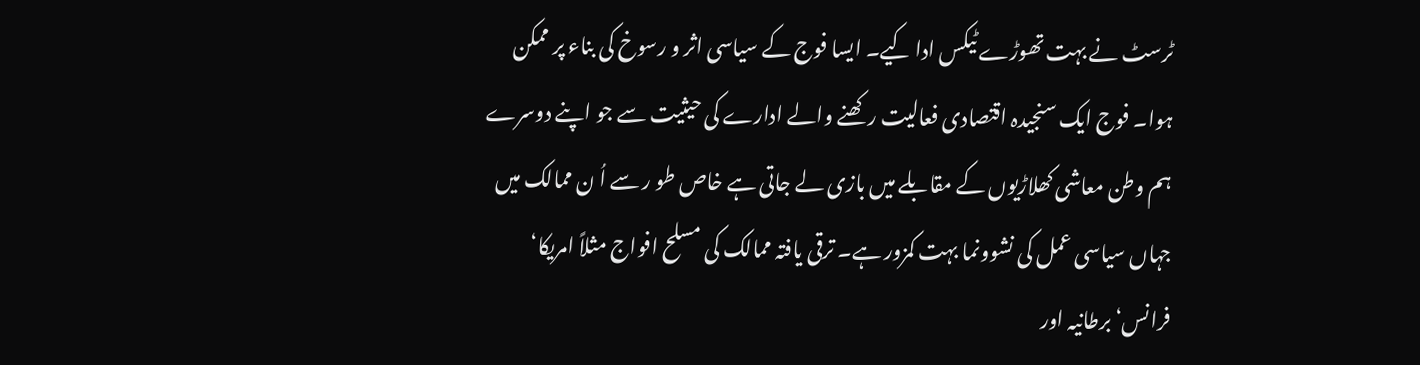ٹرسٹ نے بہت تھوڑے ٹیکس ادا کیے۔ ایسا فوج کے سیاسی اثر و رسوخ کی بناء پر ممکن ہوا۔ فوج ایک سنجیدہ اقتصادی فعالیت رکھنے والے ادارے کی حیثیت سے جو اپنے دوسرے ہم وطن معاشی کھلاڑیوں کے مقابلے میں بازی لے جاتی ہے خاص طو ر سے اُ ن ممالک میں جہاں سیاسی عمل کی نشوونما بہت کمزور ہے۔ ترقی یافتہ ممالک کی مسلح افواج مثلاً امریکا‘ فرانس‘ برطانیہ اور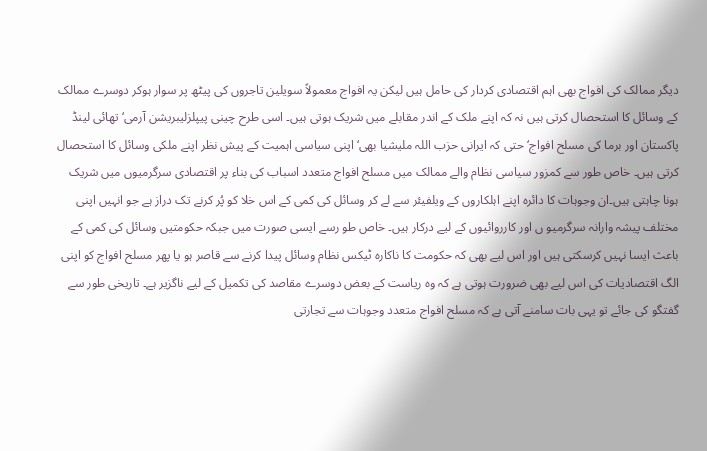دیگر ممالک کی افواج بھی اہم اقتصادی کردار کی حامل ہیں لیکن یہ افواج معمولاً سویلین تاجروں کی پیٹھ پر سوار ہوکر دوسرے ممالک کے وسائل کا استحصال کرتی ہیں نہ کہ اپنے ملک کے اندر مقابلے میں شریک ہوتی ہیں۔ اسی طرح چینی پیپلزلیبریشن آرمی‘ تھائی لینڈ پاکستان اور برما کی مسلح افواج‘ حتی کہ ایرانی حزب اللہ ملیشیا بھی‘ اپنی سیاسی اہمیت کے پیش نظر اپنے ملکی وسائل کا استحصال کرتی ہیں۔ خاص طور سے کمزور سیاسی نظام والے ممالک میں مسلح افواج متعدد اسباب کی بناء پر اقتصادی سرگرمیوں میں شریک ہونا چاہتی ہیں۔ان وجوہات کا دائرہ اپنے اہلکاروں کے ویلفیئر سے لے کر وسائل کی کمی کے اس خلا کو پُر کرنے تک دراز ہے جو انہیں اپنی مختلف پیشہ وارانہ سرگرمیو ں اور کارروائیوں کے لیے درکار ہیں۔ خاص طو رسے ایسی صورت میں جبکہ حکومتیں وسائل کی کمی کے باعث ایسا نہیں کرسکتی ہیں اور اس لیے بھی کہ حکومت کا ناکارہ ٹیکس نظام وسائل پیدا کرنے سے قاصر ہو یا پھر مسلح افواج کو اپنی الگ اقتصادیات کی اس لیے بھی ضرورت ہوتی ہے کہ وہ ریاست کے بعض دوسرے مقاصد کی تکمیل کے لیے ناگزیر ہے۔ تاریخی طور سے گفتگو کی جائے تو یہی بات سامنے آتی ہے کہ مسلح افواج متعدد وجوہات سے تجارتی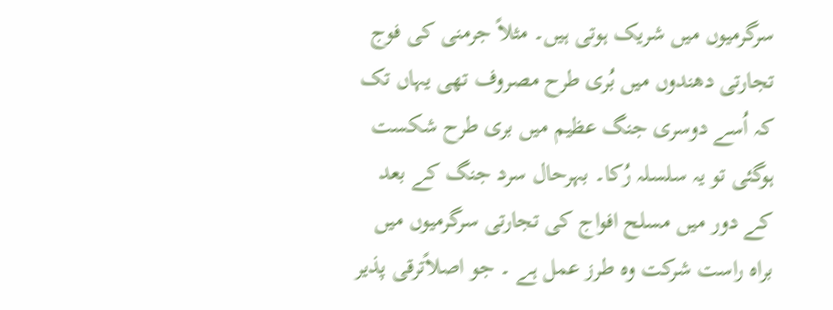سرگرمیوں میں شریک ہوتی ہیں۔ مثلاً جرمنی کی فوج تجارتی دھندوں میں بُری طرح مصروف تھی یہاں تک کہ اُسے دوسری جنگ عظیم میں بری طرح شکست ہوگئی تو یہ سلسلہ رُکا۔ بہرحال سرد جنگ کے بعد کے دور میں مسلح افواج کی تجارتی سرگرمیوں میں براہ راست شرکت وہ طرز عمل ہے ۔ جو اصلاًترقی پذیر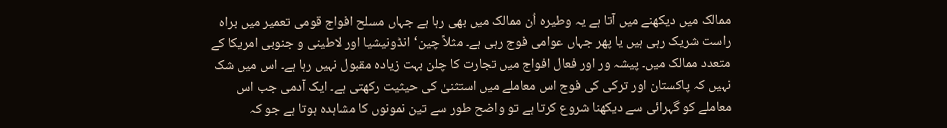ممالک میں دیکھنے میں آتا ہے یہ وطیرہ اُن ممالک میں بھی رہا ہے جہاں مسلح افواج قومی تعمیر میں براہ راست شریک رہی ہیں یا پھر جہاں عوامی فوج رہی ہے۔ مثلاً چین‘ انڈونیشیا اور لاطینی و جنوبی امریکا کے متعدد ممالک میں۔ پیشہ ور اور فعال افواج میں تجارت کا چلن بہت زیادہ مقبول نہیں رہا ہے۔ اس میں شک نہیں کہ پاکستان اور ترکی کی فوج اس معاملے میں استثنیٰ کی حیثیت رکھتی ہے۔ ایک آدمی جب اس معاملے کو گہرائی سے دیکھنا شروع کرتا ہے تو واضح طور سے تین نمونوں کا مشاہدہ ہوتا ہے جو کہ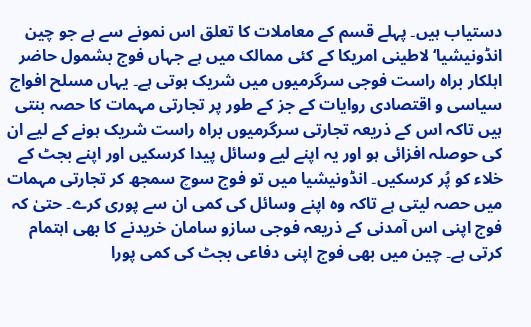دستیاب ہیں۔ پہلے قسم کے معاملات کا تعلق اس نمونے سے ہے جو چین انڈونیشیا‘ لاطینی امریکا کے کئی ممالک میں ہے جہاں فوج بشمول حاضر اہلکار براہ راست فوجی سرگرمیوں میں شریک ہوتی ہے۔ یہاں مسلح افواج سیاسی و اقتصادی روایات کے جز کے طور پر تجارتی مہمات کا حصہ بنتی ہیں تاکہ اس کے ذریعہ تجارتی سرگرمیوں براہ راست شریک ہونے کے لیے ان کی حوصلہ افزائی ہو اور یہ اپنے لیے وسائل پیدا کرسکیں اور اپنے بجٹ کے خلاء کو پُر کرسکیں۔ انڈونیشیا میں تو فوج سوچ سمجھ کر تجارتی مہمات میں حصہ لیتی ہے تاکہ وہ اپنے وسائل کی کمی ان سے پوری کرے۔ حتیٰ کہ فوج اپنی اس آمدنی کے ذریعہ فوجی سازو سامان خریدنے کا بھی اہتمام کرتی ہے۔ چین میں بھی فوج اپنی دفاعی بجٹ کی کمی پورا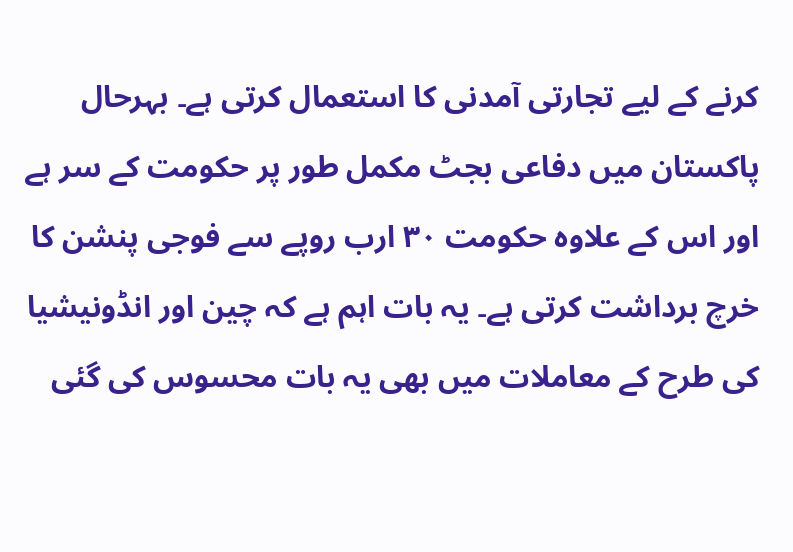کرنے کے لیے تجارتی آمدنی کا استعمال کرتی ہے۔ بہرحال پاکستان میں دفاعی بجٹ مکمل طور پر حکومت کے سر ہے اور اس کے علاوہ حکومت ۳۰ ارب روپے سے فوجی پنشن کا خرچ برداشت کرتی ہے۔ یہ بات اہم ہے کہ چین اور انڈونیشیا کی طرح کے معاملات میں بھی یہ بات محسوس کی گئی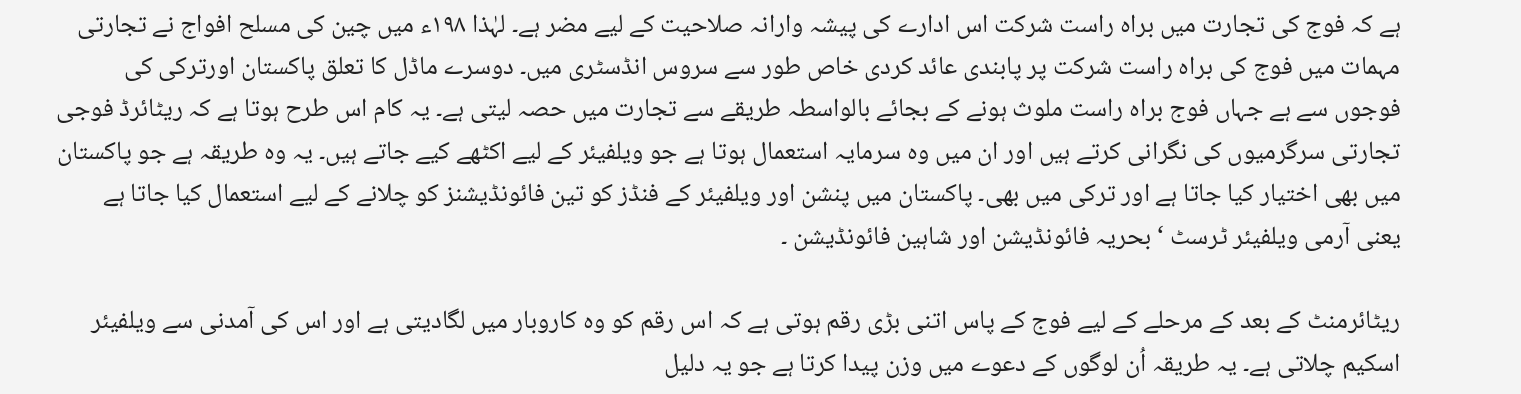ہے کہ فوج کی تجارت میں براہ راست شرکت اس ادارے کی پیشہ وارانہ صلاحیت کے لیے مضر ہے۔ لہٰذا ۱۹۸ء میں چین کی مسلح افواج نے تجارتی مہمات میں فوج کی براہ راست شرکت پر پابندی عائد کردی خاص طور سے سروس انڈسٹری میں۔ دوسرے ماڈل کا تعلق پاکستان اورترکی کی فوجوں سے ہے جہاں فوج براہ راست ملوث ہونے کے بجائے بالواسطہ طریقے سے تجارت میں حصہ لیتی ہے۔ یہ کام اس طرح ہوتا ہے کہ ریٹائرڈ فوجی تجارتی سرگرمیوں کی نگرانی کرتے ہیں اور ان میں وہ سرمایہ استعمال ہوتا ہے جو ویلفیئر کے لیے اکٹھے کیے جاتے ہیں۔ یہ وہ طریقہ ہے جو پاکستان میں بھی اختیار کیا جاتا ہے اور ترکی میں بھی۔ پاکستان میں پنشن اور ویلفیئر کے فنڈز کو تین فائونڈیشنز کو چلانے کے لیے استعمال کیا جاتا ہے یعنی آرمی ویلفیئر ٹرسٹ ‘ بحریہ فائونڈیشن اور شاہین فائونڈیشن ۔

ریٹائرمنٹ کے بعد کے مرحلے کے لیے فوج کے پاس اتنی بڑی رقم ہوتی ہے کہ اس رقم کو وہ کاروبار میں لگادیتی ہے اور اس کی آمدنی سے ویلفیئر اسکیم چلاتی ہے۔ یہ طریقہ اُن لوگوں کے دعوے میں وزن پیدا کرتا ہے جو یہ دلیل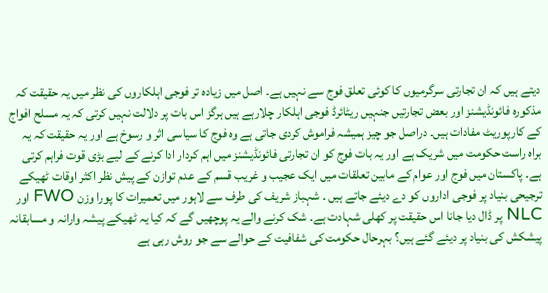دیتے ہیں کہ ان تجارتی سرگرمیوں کا کوئی تعلق فوج سے نہیں ہے۔ اصل میں زیادہ تر فوجی اہلکاروں کی نظر میں یہ حقیقت کہ مذکورہ فائونڈیشنز اور بعض تجارتیں جنہیں ریٹائرڈ فوجی اہلکار چلارہے ہیں ہرگز اس بات پر دلالت نہیں کرتی کہ یہ مسلح افواج کے کارپوریٹ مفادات ہیں۔ دراصل جو چیز ہمیشہ فراموش کردی جاتی ہے وہ فوج کا سیاسی اثر و رسوخ ہے اور یہ حقیقت کہ یہ براہ راست حکومت میں شریک ہے اور یہ بات فوج کو ان تجارتی فائونڈیشنز میں اہم کردار ادا کرنے کے لیے بڑی قوت فراہم کرتی ہے۔ پاکستان میں فوج اور عوام کے مابین تعلقات میں ایک عجیب و غریب قسم کے عدم توازن کے پیش نظر اکثر اوقات ٹھیکے ترجیحی بنیاد پر فوجی اداروں کو دے دیئے جاتے ہیں ۔ شہباز شریف کی طرف سے لاہور میں تعمیرات کا پورا وزن FWO اور NLC پر ڈال دیا جانا اس حقیقت پر کھلی شہادت ہے۔ شک کرنے والے یہ پوچھیں گے کہ کیا یہ ٹھیکے پیشہ وارانہ و مسابقانہ پیشکش کی بنیاد پر دیئے گئے ہیں؟ بہرحال حکومت کی شفافیت کے حوالے سے جو روش رہی ہے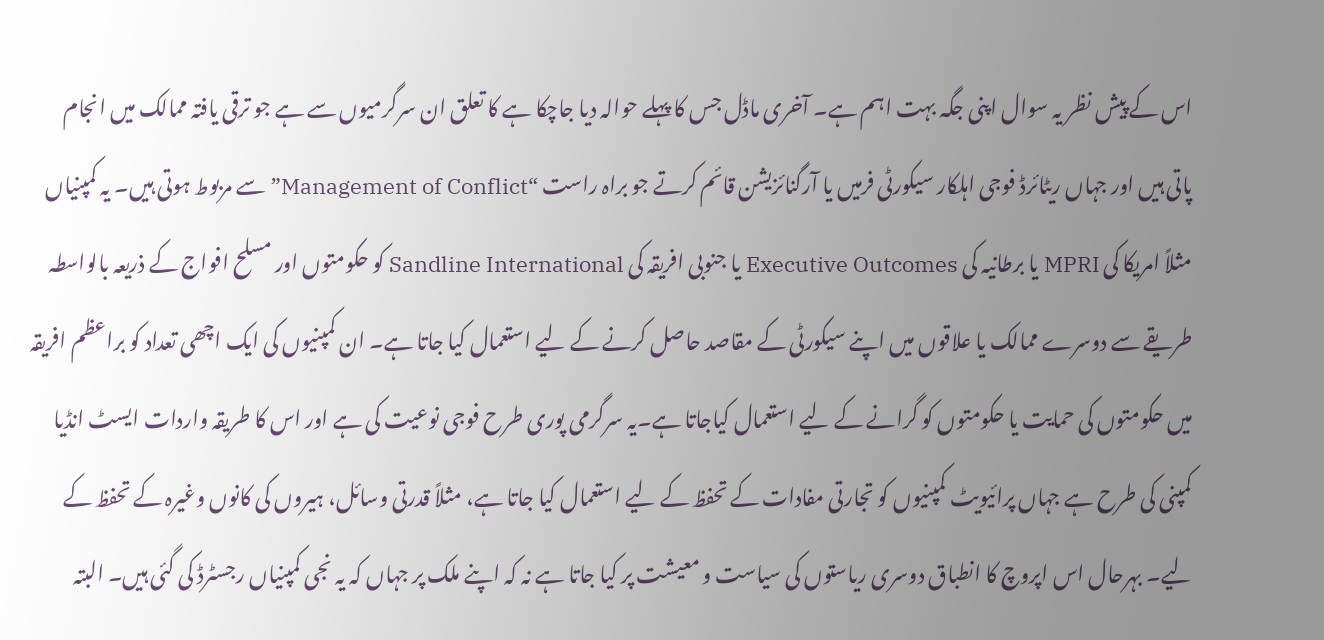اس کے پیش نظر یہ سوال اپنی جگہ بہت اہم ہے۔ آخری ماڈل جس کا پہلے حوالہ دیا جاچکا ہے کا تعلق ان سرگرمیوں سے ہے جو ترقی یافتہ ممالک میں انجام پاتی ہیں اور جہاں ریٹائرڈ فوجی اہلکار سیکورٹی فرمیں یا آرگنائزیشن قائم کرتے جو براہ راست “Management of Conflict” سے مربوط ہوتی ہیں۔ یہ کمپنیاں مثلاً امریکا کی MPRI یا برطانیہ کی Executive Outcomes یا جنوبی افریقہ کی Sandline International کو حکومتوں اور مسلح افواج کے ذریعہ بالواسطہ طریقے سے دوسرے ممالک یا علاقوں میں اپنے سیکورٹی کے مقاصد حاصل کرنے کے لیے استعمال کیا جاتا ہے۔ ان کمپنیوں کی ایک اچھی تعداد کو براعظم افریقہ میں حکومتوں کی حمایت یا حکومتوں کو گرانے کے لیے استعمال کیاجاتا ہے۔یہ سرگرمی پوری طرح فوجی نوعیت کی ہے اور اس کا طریقہ واردات ایسٹ انڈیا کمپنی کی طرح ہے جہاں پرائیویٹ کمپنیوں کو تجارتی مفادات کے تحفظ کے لیے استعمال کیا جاتا ہے، مثلاً قدرتی وسائل، ہیروں کی کانوں وغیرہ کے تحفظ کے لیے۔ بہرحال اس اپروچ کا انطباق دوسری ریاستوں کی سیاست و معیشت پر کیا جاتا ہے نہ کہ اپنے ملک پر جہاں کہ یہ نجی کمپنیاں رجسٹرڈ کی گئی ہیں۔ البتہ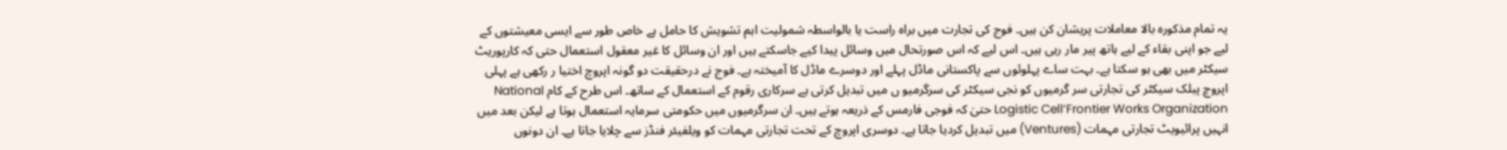یہ تمام مذکورہ بالا معاملات پریشان کن ہیں۔ فوج کی تجارت میں براہ راست یا بالواسطہ شمولیت اہم تشویش کا حامل ہے خاص طور سے ایسی معیشتوں کے لیے جو اپنی بقاء کے لیے ہاتھ پیر مار رہی ہیں۔ اس لیے کہ اس صورتحال میں وسائل پیدا کیے جاسکتے ہیں اور ان وسائل کا غیر معقول استعمال حتی کہ کارپوریٹ سیکٹر میں بھی ہو سکتا ہے۔ بہت ساے پہلوئوں سے پاکستانی ماڈل پہلے اور دوسرے ماڈل کا آمیختہ ہے۔ فوج نے درحقیقت دو گونہ اپروچ اختیا ر رکھی ہے پہلی اپروچ پبلک سیکٹر کی تجارتی سر گرمیوں کو نجی سیکٹر کی سرگرمیو ں میں تبدیل کرتی ہے سرکاری رقوم کے استعمال کے ساتھ۔ اس طرح کے کام National Logistic Cell‘Frontier Works Organization حتیٰ کہ فوجی فارمس کے ذریعہ ہوتے ہیں۔ ان سرگرمیوں میں حکومتی سرمایہ استعمال ہوتا ہے لیکن بعد میں انہیں پرائیویٹ تجارتی مہمات (Ventures) میں تبدیل کردیا جاتا ہے۔ دوسری اپروچ کے تحت تجارتی مہمات کو ویلفیئر فنڈز سے چلایا جاتا ہے۔ ان دونوں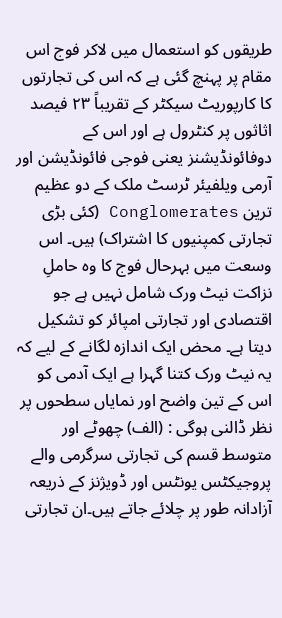طریقوں کو استعمال میں لاکر فوج اس مقام پر پہنچ گئی ہے کہ اس کی تجارتوں کا کارپوریٹ سیکٹر کے تقریباً ۲۳ فیصد اثاثوں پر کنٹرول ہے اور اس کے دوفائونڈیشنز یعنی فوجی فائونڈیشن اور آرمی ویلفیئر ٹرسٹ ملک کے دو عظیم ترین Conglomerates (کئی بڑی تجارتی کمپنیوں کا اشتراک) ہیں۔ اس وسعت میں بہرحال فوج کا وہ حاملِ نزاکت نیٹ ورک شامل نہیں ہے جو اقتصادی اور تجارتی امپائر کو تشکیل دیتا ہے۔ محض ایک اندازہ لگانے کے لیے کہ یہ نیٹ ورک کتنا گہرا ہے ایک آدمی کو اس کے تین واضح اور نمایاں سطحوں پر نظر ڈالنی ہوگی : (الف) چھوٹے اور متوسط قسم کی تجارتی سرگرمی والے پروجیکٹس یونٹس اور ڈویژنز کے ذریعہ آزادانہ طور پر چلائے جاتے ہیں۔ان تجارتی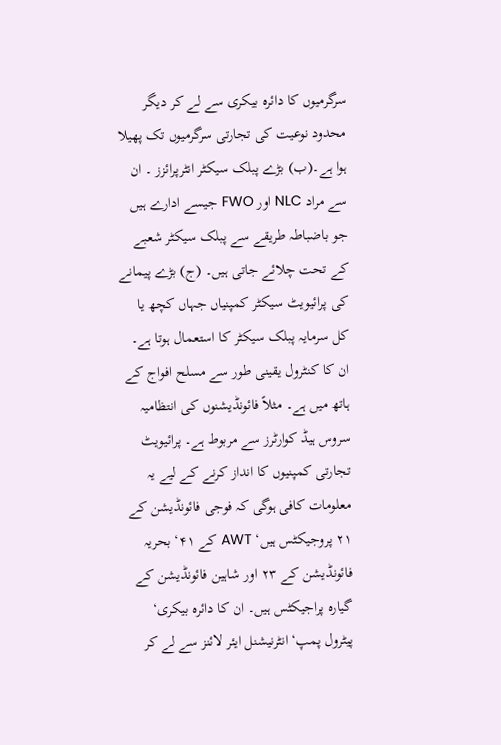سرگرمیوں کا دائرہ بیکری سے لے کر دیگر محدود نوعیت کی تجارتی سرگرمیوں تک پھیلا ہوا ہے۔(ب) بڑے پبلک سیکٹر انٹرپرائزز ۔ ان سے مراد NLC اور FWO جیسے ادارے ہیں جو باضباطہ طریقے سے پبلک سیکٹر شعبے کے تحت چلائے جاتی ہیں۔ (ج) بڑے پیمانے کی پرائیویٹ سیکٹر کمپنیاں جہاں کچھ یا کل سرمایہ پبلک سیکٹر کا استعمال ہوتا ہے۔ ان کا کنٹرول یقینی طور سے مسلح افواج کے ہاتھ میں ہے۔ مثلاً فائونڈیشنوں کی انتظامیہ سروس ہیڈ کوارٹرز سے مربوط ہے۔ پرائیویٹ تجارتی کمپنیوں کا انداز کرنے کے لیے یہ معلومات کافی ہوگی کہ فوجی فائونڈیشن کے ۲۱ پروجیکٹس ہیں‘ AWT کے ۴۱‘ بحریہ فائونڈیشن کے ۲۳ اور شاہین فائونڈیشن کے گیارہ پراجیکٹس ہیں۔ ان کا دائرہ بیکری‘ پیٹرول پمپ‘ انٹرنیشنل ایئر لائنز سے لے کر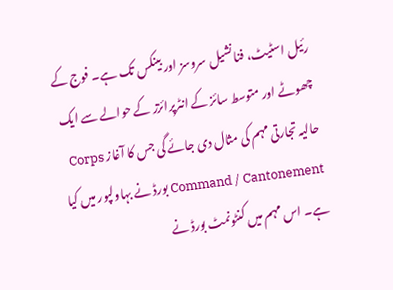رئیل اسٹیٹ، فنانشیل سروسز اور بینکس تک ہے۔ فوج کے چھوٹے اور متوسط سائز کے انٹرپرائزز کے حوالے سے ایک حالیہ تجارتی مہم کی مثال دی جائے گی جس کا آغاز Corps Command / Cantonement بورڈ نے بہاولپور میں کیا ہے۔ اس مہم میں کنٹونمٹ بورڈ نے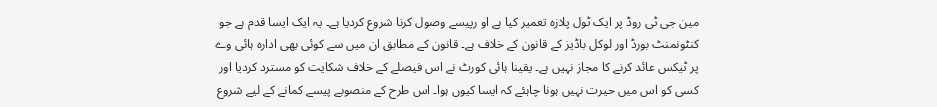مین جی ٹی روڈ پر ایک ٹول پلازہ تعمیر کیا ہے او رپیسے وصول کرنا شروع کردیا ہے۔ یہ ایک ایسا قدم ہے جو کنٹونمنٹ بورڈ اور لوکل باڈیز کے قانون کے خلاف ہے۔ قانون کے مطابق ان میں سے کوئی بھی ادارہ ہائی وے پر ٹیکس عائد کرنے کا مجاز نہیں ہے۔ یقینا ہائی کورٹ نے اس فیصلے کے خلاف شکایت کو مسترد کردیا اور کسی کو اس میں حیرت نہیں ہونا چاہئے کہ ایسا کیوں ہوا۔ اس طرح کے منصوبے پیسے کمانے کے لیے شروع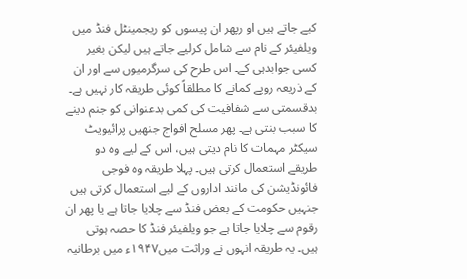کیے جاتے ہیں او رپھر ان پیسوں کو ریجمینٹل فنڈ میں ویلفیئر کے نام سے شامل کرلیے جاتے ہیں لیکن بغیر کسی جوابدہی کے۔ اس طرح کی سرگرمیوں سے اور ان کے ذریعہ روپے کمانے کا مطلقاً کوئی طریقہ کار نہیں ہے۔ بدقسمتی سے شفافیت کی کمی بدعنوانی کو جنم دینے کا سبب بنتی ہے۔ پھر مسلح افواج جنھیں پرائیویٹ سیکٹر مہمات کا نام دیتی ہیں، اس کے لیے وہ دو طریقے استعمال کرتی ہیں۔ پہلا طریقہ وہ فوجی فائونڈیشن کی مانند اداروں کے لیے استعمال کرتی ہیں جنہیں حکومت کے بعض فنڈ سے چلایا جاتا ہے یا پھر ان رقوم سے چلایا جاتا ہے جو ویلفیئر فنڈ کا حصہ ہوتی ہیں۔ یہ طریقہ انہوں نے وراثت میں۱۹۴۷ء میں برطانیہ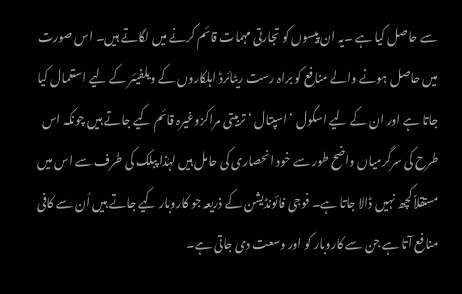سے حاصل کیا ہے ۔یہ ان پیسوں کو تجارتی مہمات قائم کرنے میں لگاتے ہیں۔ اس صورت میں حاصل ہونے والے منافع کو براہ رست ریٹائرڈ اہلکاروں کے ویلفیئر کے لیے استعمال کیا جاتا ہے اور ان کے لیے اسکول ‘ اسپتال ‘ تربیتی مراکزوغیرہ قائم کیے جاتے ہیں چونکہ اس طرح کی سرگرمیاں واضح طور سے خود انحصاری کی حامل ہیں لہٰذا پبلک کی طرف سے اس میں مستقلاً کچھ نہیں ڈالا جاتا ہے۔ فوجی فائونڈیشن کے ذریعہ جو کاروبار کیے جاتے ہیں اُن سے کافی منافع آتا ہے جن سے کاروبار کو اور وسعت دی جاتی ہے۔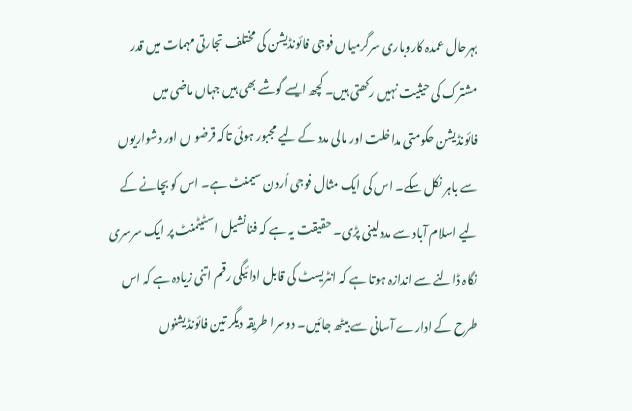بہرحال عمدہ کاروباری سرگرمیاں فوجی فائونڈیشن کی مختلف تجارتی مہمات میں قدر مشترک کی حیثیت نہیں رکھتی ہیں۔ کچھ ایسے گوشے بھی ہیں جہاں ماضی میں فائونڈیشن حکومتی مداخلت اور مالی مدد کے لیے مجبور ہوئی تاکہ قرضو ں اور دشواریوں سے باہر نکل سکے۔ اس کی ایک مثال فوجی اُردن سیمنٹ ہے۔ اس کو بچانے کے لیے اسلام آباد سے مددلینی پڑی۔ حقیقت یہ ہے کہ فنانشیل اسٹیٹمنٹ پر ایک سرسری نگاہ ڈالنے سے اندازہ ہوتا ہے کہ انٹریسٹ کی قابل ادائیگی رقم اتنی زیادہ ہے کہ اس طرح کے ادارے آسانی سے بیٹھ جائیں۔ دوسرا طریقہ دیگر تین فائونڈیشنوں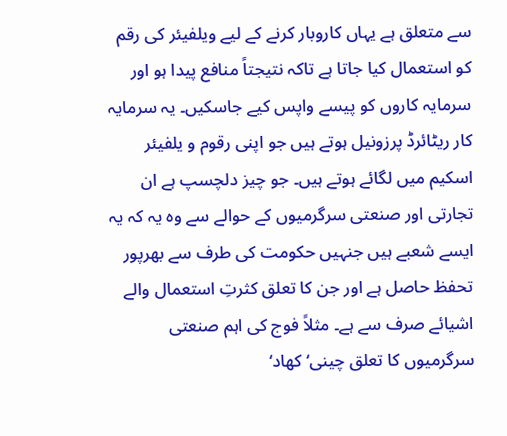سے متعلق ہے یہاں کاروبار کرنے کے لیے ویلفیئر کی رقم کو استعمال کیا جاتا ہے تاکہ نتیجتاً منافع پیدا ہو اور سرمایہ کاروں کو پیسے واپس کیے جاسکیں۔ یہ سرمایہ کار ریٹائرڈ پرزونیل ہوتے ہیں جو اپنی رقوم و یلفیئر اسکیم میں لگائے ہوتے ہیں۔ جو چیز دلچسپ ہے ان تجارتی اور صنعتی سرگرمیوں کے حوالے سے وہ یہ کہ یہ ایسے شعبے ہیں جنہیں حکومت کی طرف سے بھرپور تحفظ حاصل ہے اور جن کا تعلق کثرتِ استعمال والے اشیائے صرف سے ہے۔ مثلاً فوج کی اہم صنعتی سرگرمیوں کا تعلق چینی‘ کھاد‘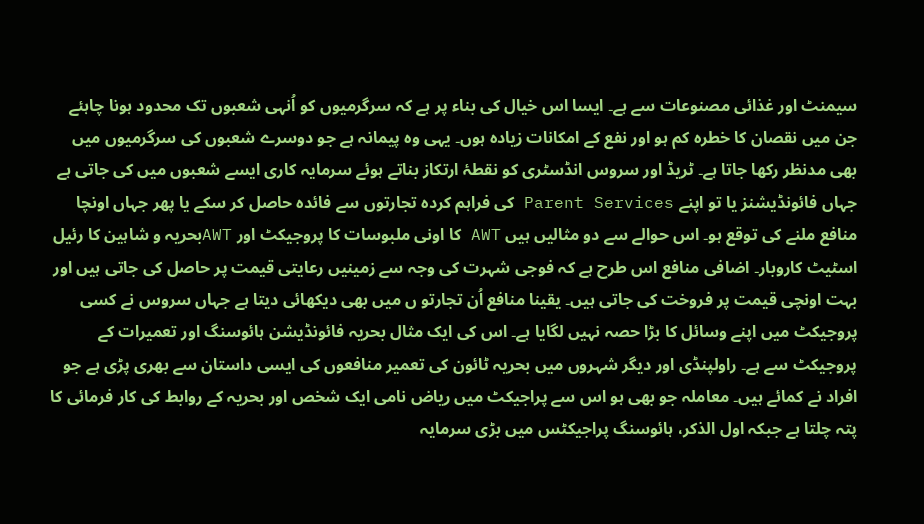سیمنٹ اور غذائی مصنوعات سے ہے۔ ایسا اس خیال کی بناء پر ہے کہ سرگرمیوں کو اُنہی شعبوں تک محدود ہونا چاہئے جن میں نقصان کا خطرہ کم ہو اور نفع کے امکانات زیادہ ہوں۔ یہی وہ پیمانہ ہے جو دوسرے شعبوں کی سرگرمیوں میں بھی مدنظر رکھا جاتا ہے۔ ٹریڈ اور سروس انڈسٹری کو نقطۂ ارتکاز بناتے ہوئے سرمایہ کاری ایسے شعبوں میں کی جاتی ہے جہاں فائونڈیشنز یا تو اپنے Parent Services کی فراہم کردہ تجارتوں سے فائدہ حاصل کر سکے یا پھر جہاں اونچا منافع ملنے کی توقع ہو۔ اس حوالے سے دو مثالیں ہیں AWT کا اونی ملبوسات کا پروجیکٹ اور AWTبحریہ و شاہین کا رئیل اسٹیٹ کاروبار۔ اضافی منافع اس طرح ہے کہ فوجی شہرت کی وجہ سے زمینیں رعایتی قیمت پر حاصل کی جاتی ہیں اور بہت اونچی قیمت پر فروخت کی جاتی ہیں۔ یقینا منافع اُن تجارتو ں میں بھی دیکھائی دیتا ہے جہاں سروس نے کسی پروجیکٹ میں اپنے وسائل کا بڑا حصہ نہیں لگایا ہے۔ اس کی ایک مثال بحریہ فائونڈیشن ہائوسنگ اور تعمیرات کے پروجیکٹ سے ہے۔ راولپنڈی اور دیگر شہروں میں بحریہ ٹائون کی تعمیر منافعوں کی ایسی داستان سے بھری پڑی ہے جو افراد نے کمائے ہیں۔ معاملہ جو بھی ہو اس سے پراجیکٹ میں ریاض نامی ایک شخص اور بحریہ کے روابط کی کار فرمائی کا پتہ چلتا ہے جبکہ اول الذکر، ہائوسنگ پراجیکٹس میں بڑی سرمایہ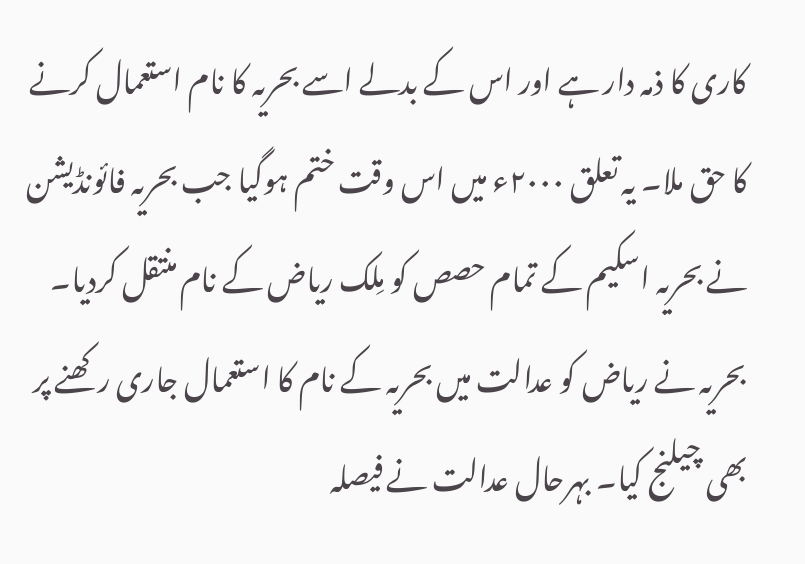کاری کا ذمہ دار ہے اور اس کے بدلے اسے بحریہ کا نام استعمال کرنے کا حق ملا۔ یہ تعلق ۲۰۰۰ء میں اس وقت ختم ہوگیا جب بحریہ فائونڈیشن نے بحریہ اسکیم کے تمام حصص کو مِلک ریاض کے نام منتقل کردیا۔ بحریہ نے ریاض کو عدالت میں بحریہ کے نام کا استعمال جاری رکھنے پر بھی چیلنج کیا۔ بہرحال عدالت نے فیصلہ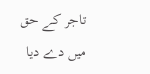تاجر کے حق میں دے دیا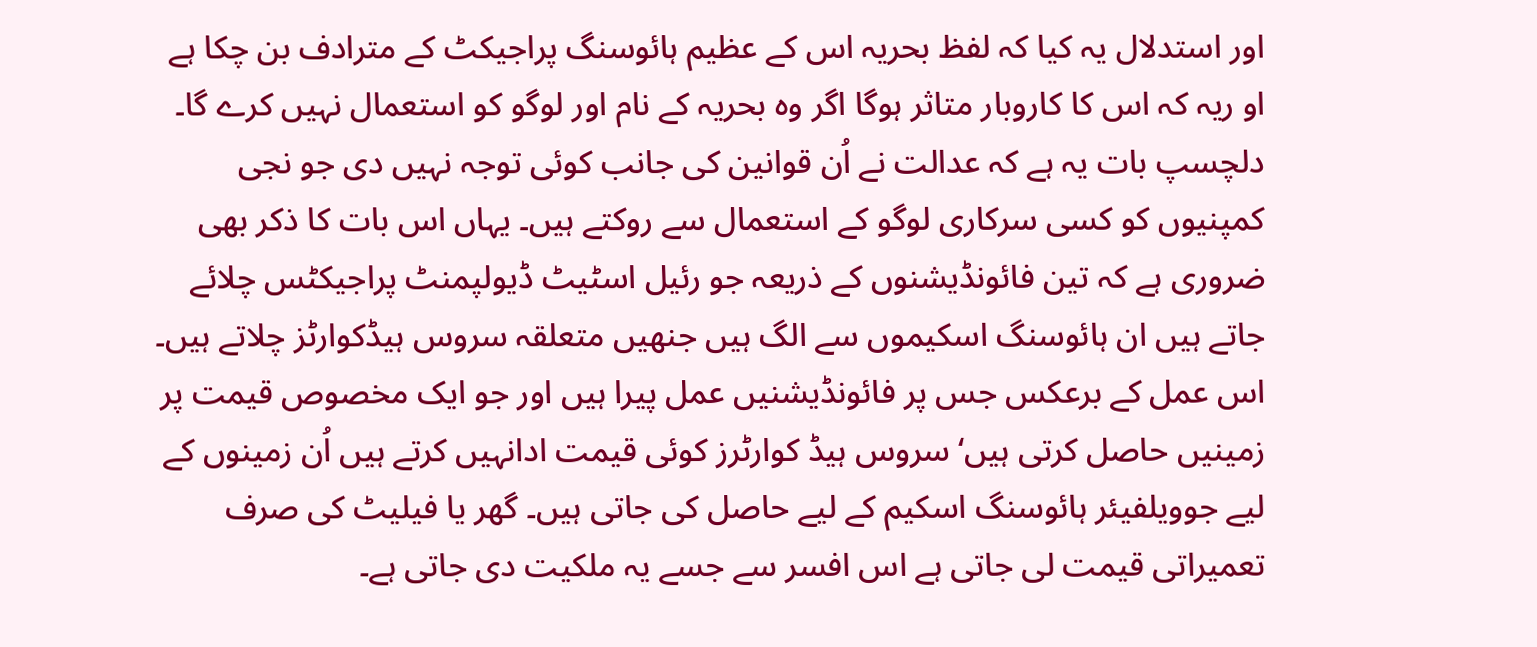اور استدلال یہ کیا کہ لفظ بحریہ اس کے عظیم ہائوسنگ پراجیکٹ کے مترادف بن چکا ہے او ریہ کہ اس کا کاروبار متاثر ہوگا اگر وہ بحریہ کے نام اور لوگو کو استعمال نہیں کرے گا۔ دلچسپ بات یہ ہے کہ عدالت نے اُن قوانین کی جانب کوئی توجہ نہیں دی جو نجی کمپنیوں کو کسی سرکاری لوگو کے استعمال سے روکتے ہیں۔ یہاں اس بات کا ذکر بھی ضروری ہے کہ تین فائونڈیشنوں کے ذریعہ جو رئیل اسٹیٹ ڈیولپمنٹ پراجیکٹس چلائے جاتے ہیں ان ہائوسنگ اسکیموں سے الگ ہیں جنھیں متعلقہ سروس ہیڈکوارٹز چلاتے ہیں۔ اس عمل کے برعکس جس پر فائونڈیشنیں عمل پیرا ہیں اور جو ایک مخصوص قیمت پر زمینیں حاصل کرتی ہیں‘ سروس ہیڈ کوارٹرز کوئی قیمت ادانہیں کرتے ہیں اُن زمینوں کے لیے جوویلفیئر ہائوسنگ اسکیم کے لیے حاصل کی جاتی ہیں۔ گھر یا فیلیٹ کی صرف تعمیراتی قیمت لی جاتی ہے اس افسر سے جسے یہ ملکیت دی جاتی ہے۔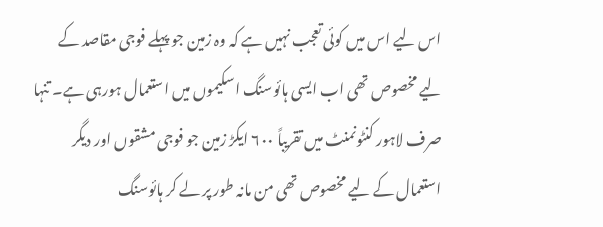اس لیے اس میں کوئی تعجب نہیں ہے کہ وہ زمین جو پہلے فوجی مقاصد کے لیے مخصوص تھی اب ایسی ہائوسنگ اسکیموں میں استعمال ہورہی ہے۔ تنہا صرف لاہور کنٹونمنٹ میں تقریباً ۶۰۰ ایکڑ زمین جو فوجی مشقوں اور دیگر استعمال کے لیے مخصوص تھی من مانہ طور پر لے کر ہائوسنگ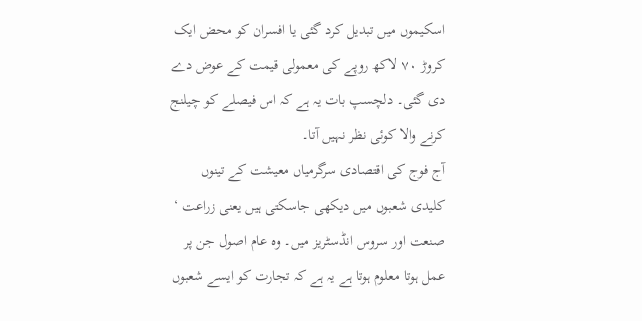اسکیموں میں تبدیل کرد گئی یا افسران کو محض ایک کروڑ ۷۰ لاکھ روپے کی معمولی قیمت کے عوض دے دی گئی۔ دلچسپ بات یہ ہے کہ اس فیصلے کو چیلنج کرنے والا کوئی نظر نہیں آتا۔
آج فوج کی اقتصادی سرگرمیاں معیشت کے تینوں کلیدی شعبوں میں دیکھی جاسکتی ہیں یعنی زراعت ‘ صنعت اور سروس انڈسٹریز میں۔ وہ عام اصول جن پر عمل ہوتا معلوم ہوتا ہے یہ ہے کہ تجارت کو ایسے شعبوں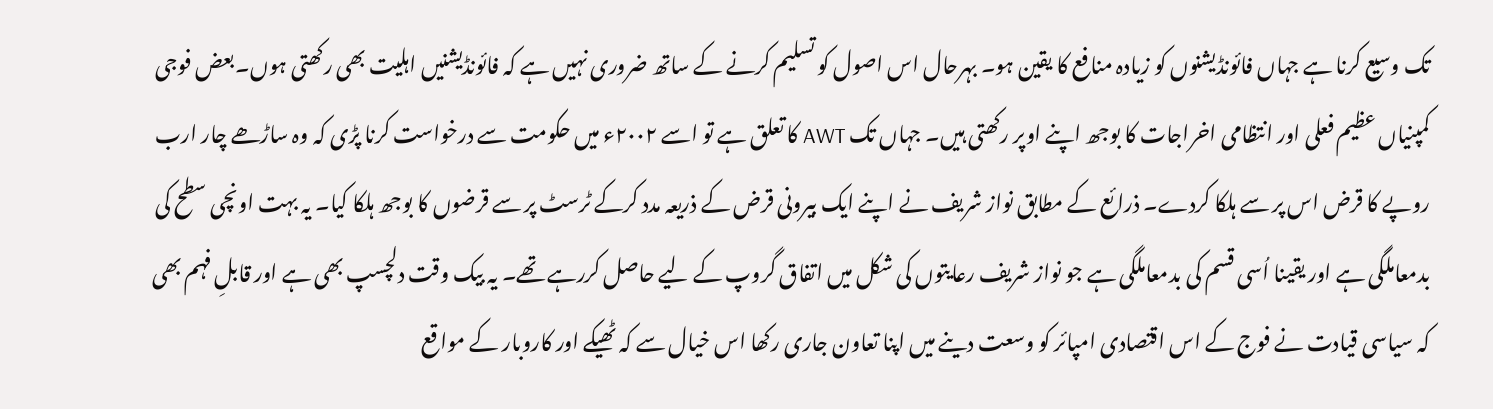تک وسیع کرنا ہے جہاں فائونڈیشنوں کو زیادہ منافع کا یقین ہو۔ بہرحال اس اصول کو تسلیم کرنے کے ساتھ ضروری نہیں ہے کہ فائونڈیشنیں اہلیت بھی رکھتی ہوں۔بعض فوجی کمپنیاں عظیم فعلی اور انتظامی اخراجات کا بوجھ اپنے اوپر رکھتی ہیں۔ جہاں تک AWT کا تعلق ہے تو اسے ۲۰۰۲ء میں حکومت سے درخواست کرنا پڑی کہ وہ ساڑھے چار ارب روپے کا قرض اس پر سے ہلکا کردے۔ ذرائع کے مطابق نواز شریف نے اپنے ایک بیرونی قرض کے ذریعہ مدد کرکے ٹرسٹ پر سے قرضوں کا بوجھ ہلکا کیا۔ یہ بہت اونچی سطح کی بدمعاملگی ہے اور یقینا اُسی قسم کی بدمعاملگی ہے جو نواز شریف رعایتوں کی شکل میں اتفاق گروپ کے لیے حاصل کررہے تھے۔ یہ بیک وقت دلچسپ بھی ہے اور قابلِ فہم بھی کہ سیاسی قیادت نے فوج کے اس اقتصادی امپائر کو وسعت دینے میں اپنا تعاون جاری رکھا اس خیال سے کہ ٹھیکے اور کاروبار کے مواقع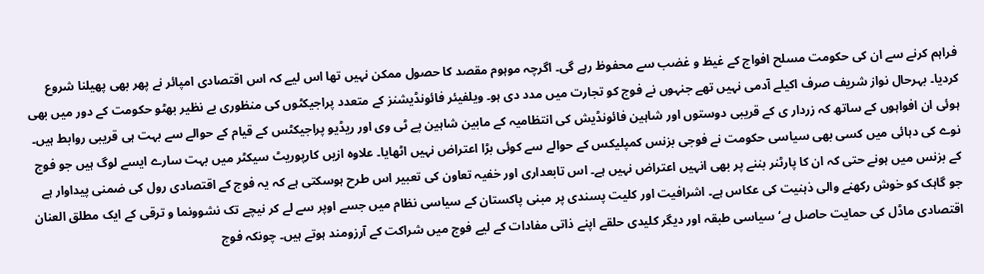فراہم کرنے سے ان کی حکومت مسلح افواج کے غیظ و غضب سے محفوظ رہے گی۔ اگرچہ موہوم مقصد کا حصول ممکن نہیں تھا اس لیے کہ اس اقتصادی امپائر نے پھر بھی پھیلنا شروع کردیا۔ بہرحال نواز شریف صرف اکیلے آدمی نہیں تھے جنہوں نے فوج کو تجارت میں مدد دی ہو۔ ویلفیئر فائونڈیشنز کے متعدد پراجیکٹوں کی منظوری بے نظیر بھٹو حکومت کے دور میں بھی ہوئی ان افواہوں کے ساتھ کہ زردار ی کے قریبی دوستوں اور شاہین فائونڈیش کی انتظامیہ کے مابین شاہین پے ٹی وی اور ریڈیو پراجیکٹس کے قیام کے حوالے سے بہت ہی قریبی روابط ہیں۔ نوے کی دہائی میں کسی بھی سیاسی حکومت نے فوجی بزنس کمپلیکس کے حوالے سے کوئی بڑا اعتراض نہیں اٹھایا۔ علاوہ ازیں کارپوریٹ سیکٹر میں بہت سارے ایسے لوگ ہیں جو فوج کے بزنس میں ہونے حتی کہ ان کا پارٹنر بننے پر بھی انہیں اعتراض نہیں ہے۔ اس تابعداری اور خفیہ تعاون کی تعبیر اس طرح ہوسکتی ہے کہ یہ فوج کے اقتصادی رول کی ضمنی پیداوار ہے جو گاہک کو خوش رکھنے والی ذہنیت کی عکاس ہے۔ اشرافیت اور کلیت پسندی پر مبنی پاکستان کے سیاسی نظام میں جسے اوپر سے لے کر نیچے تک نشوونما و ترقی کے ایک مطلق العنان اقتصادی ماڈل کی حمایت حاصل ہے‘سیاسی طبقہ اور دیگر کلیدی حلقے اپنے ذاتی مفادات کے لیے فوج میں شراکت کے آرزومند ہوتے ہیں۔ چونکہ فوج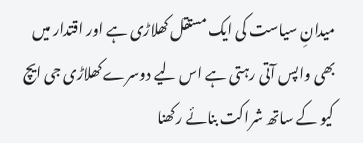میدانِ سیاست کی ایک مستقل کھلاڑی ہے اور اقتدار میں بھی واپس آتی رہتی ہے اس لیے دوسرے کھلاڑی جی ایچ کیو کے ساتھ شراکت بنائے رکھنا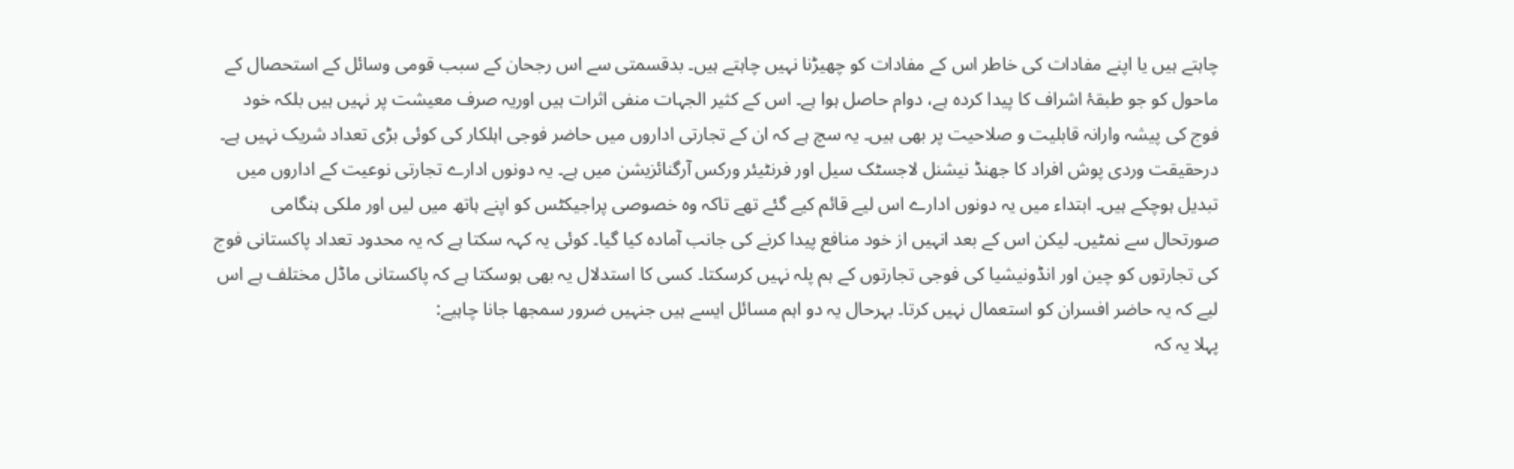چاہتے ہیں یا اپنے مفادات کی خاطر اس کے مفادات کو چھیڑنا نہیں چاہتے ہیں۔ بدقسمتی سے اس رجحان کے سبب قومی وسائل کے استحصال کے ماحول کو جو طبقۂ اشراف کا پیدا کردہ ہے، دوام حاصل ہوا ہے۔ اس کے کثیر الجہات منفی اثرات ہیں اوریہ صرف معیشت پر نہیں ہیں بلکہ خود فوج کی پیشہ وارانہ قابلیت و صلاحیت پر بھی ہیں۔ یہ سچ ہے کہ ان کے تجارتی اداروں میں حاضر فوجی اہلکار کی کوئی بڑی تعداد شریک نہیں ہے۔ درحقیقت وردی پوش افراد کا جھنڈ نیشنل لاجسٹک سیل اور فرنٹیئر ورکس آرگنائزیشن میں ہے۔ یہ دونوں ادارے تجارتی نوعیت کے اداروں میں تبدیل ہوچکے ہیں۔ ابتداء میں یہ دونوں ادارے اس لیے قائم کیے گئے تھے تاکہ وہ خصوصی پراجیکٹس کو اپنے ہاتھ میں لیں اور ملکی ہنگامی صورتحال سے نمٹیں۔ لیکن اس کے بعد انہیں از خود منافع پیدا کرنے کی جانب آمادہ کیا گیا۔ کوئی یہ کہہ سکتا ہے کہ یہ محدود تعداد پاکستانی فوج کی تجارتوں کو چین اور انڈونیشیا کی فوجی تجارتوں کے ہم پلہ نہیں کرسکتا۔ کسی کا استدلال یہ بھی ہوسکتا ہے کہ پاکستانی ماڈل مختلف ہے اس لیے کہ یہ حاضر افسران کو استعمال نہیں کرتا۔ بہرحال یہ دو اہم مسائل ایسے ہیں جنہیں ضرور سمجھا جانا چاہیے:
پہلا یہ کہ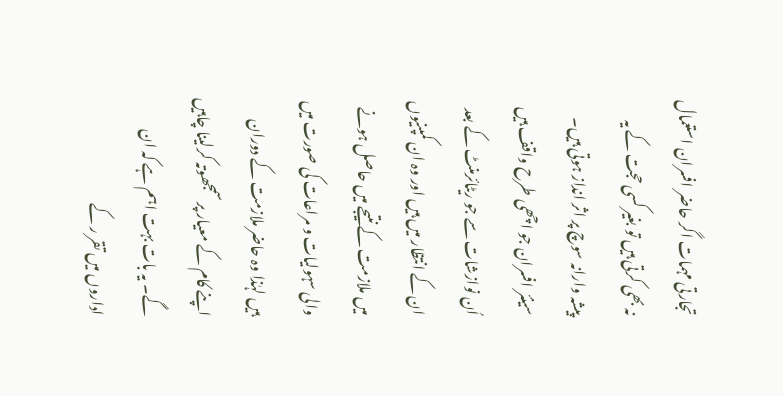تجارتی مہمات اگر حاضر افسران استعمال نہ بھی کرتی ہیں تو بغیر کسی حجت کے یہ پیشہ وارانہ سوچ پر اثر انداز ہوتی ہیں۔ سینئر افسران جو اچھی طرح واقف ہیں اُن نوازشات سے جو ریٹائرمنٹ کے بعد ان کے انتظار میں ہیں اور وہ ان کمپنیوں میں ملازمت کے نتیجے میں حاصل ہونے والی سہولیات و مراعات کی صورت میں ہیں لہٰذا وہ حاضر ملازمت کے دوران اپنے کام کے معیار پر سمجھوتہ کرلینا چاہیں گے۔ یہ بات بہت اہم ہے کہ ان اداروں میں تقر ر کے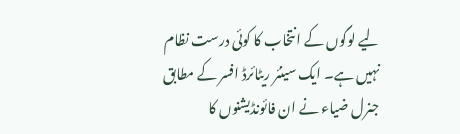لیے لوگوں کے انتخاب کا کوئی درست نظام نہیں ہے۔ ایک سینئر ریٹائرڈ افسر کے مطابق جنرل ضیاء نے ان فائونڈیشنوں کا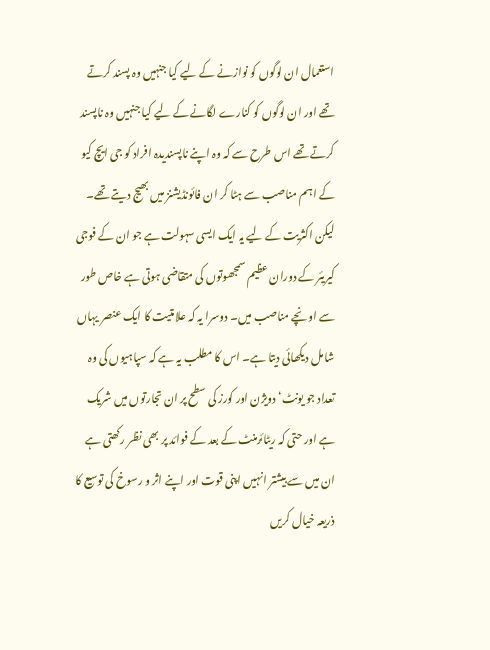استعمال ان لوگوں کو نوازنے کے لیے کیا جنہیں وہ پسند کرتے تھے اور ان لوگوں کو کنارے لگانے کے لیے کیا جنہیں وہ ناپسند کرتے تھے اس طرح سے کہ وہ اپنے ناپسندیدہ افراد کو جی ایچ کیو کے اہم مناصب سے ہٹا کر ان فائونڈیشنز میں بھیج دیتے تھے۔ لیکن اکثریت کے لیے یہ ایک ایسی سہولت ہے جو ان کے فوجی کیریئر کے دوران عظیم سمجھوتوں کی متقاضی ہوتی ہے خاص طور سے اونچے مناصب میں۔ دوسرا یہ کہ علامتیت کا ایک عنصر یہاں شامل دیکھائی دیتا ہے۔ اس کا مطلب یہ ہے کہ سپاہیوں کی وہ تعداد جو یونٹ‘ دویژن اور کورز کی سطح پر ان تجارتوں میں شریک ہے اور حتی کہ ریٹائرمنٹ کے بعد کے فوائد پر بھی نظر رکھتی ہے ان میں سے بیشتر انہیں اپنی قوت اور اپنے اثر و رسوخ کی توسیع کا ذریعہ خیال کریں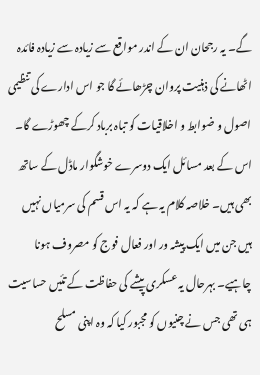گے۔ یہ رجحان ان کے اندر مواقع سے زیادہ سے زیادہ فائدہ اٹھانے کی ذہنیت پروان چڑھائے گا جو اس ادارے کی تنظیمی اصول و ضوابط و اخلاقیات کو تباہ برباد کرکے چھوڑے گا۔ اس کے بعد مسائل ایک دوسرے خوشگوار ماڈل کے ساتھ بھی ہیں۔ خلاصہ کلام یہ ہے کہ یہ اس قسم کی سرمیاں نہیں ہیں جن میں ایک پیشہ ور اور فعال فوج کو مصروف ہونا چاہیے۔ بہرحال یہ عسکری پیشے کی حفاظت کے تئیں حساسیت ہی تھی جس نے چنیوں کو مجبور کیا کہ وہ اپنی مسلح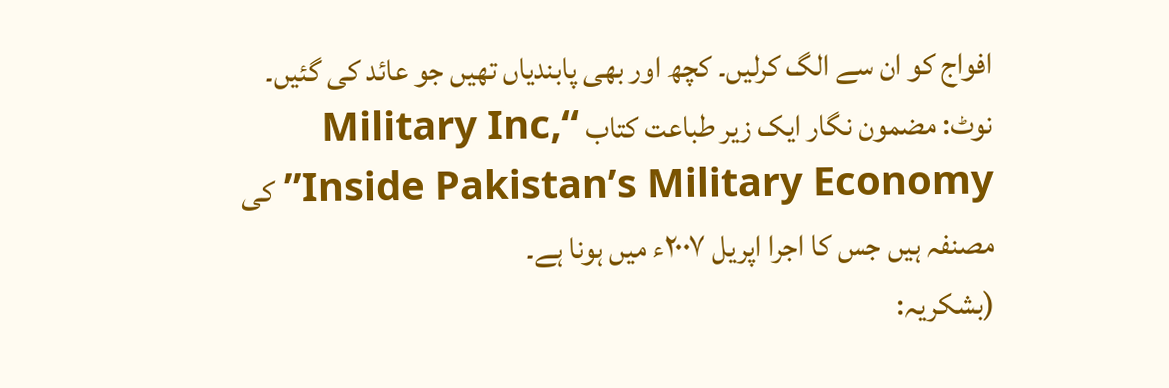افواج کو ان سے الگ کرلیں۔ کچھ اور بھی پابندیاں تھیں جو عائد کی گئیں۔
نوٹ: مضمون نگار ایک زیر طباعت کتاب “Military Inc, Inside Pakistan’s Military Economy” کی مصنفہ ہیں جس کا اجرا اپریل ۲۰۰۷ء میں ہونا ہے۔
(بشکریہ: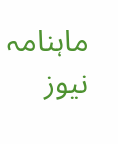ماہنامہ نیوز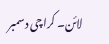لائن۔ کراچی دسمبر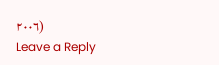۲۰۰۶)
Leave a Reply